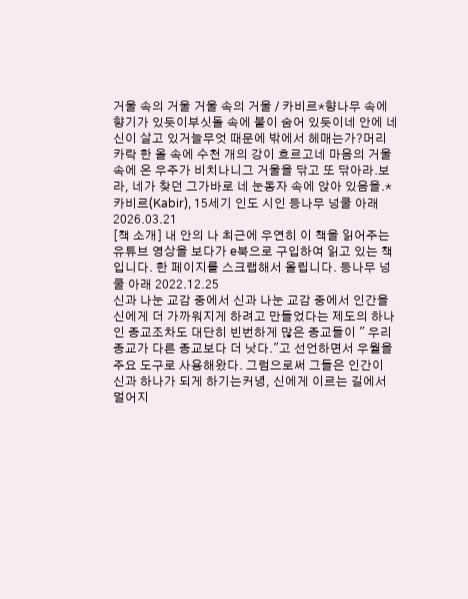거울 속의 거울 거울 속의 거울 / 카비르*향나무 속에 향기가 있듯이부싯돌 속에 불이 숨어 있듯이네 안에 네 신이 살고 있거늘무엇 때문에 밖에서 헤매는가?머리카락 한 올 속에 수천 개의 강이 흐르고네 마음의 거울 속에 온 우주가 비치나니그 거울을 닦고 또 닦아라.보라, 네가 찾던 그가바로 네 눈동자 속에 앉아 있음을.* 카비르(Kabir), 15세기 인도 시인 등나무 넝쿨 아래 2026.03.21
[책 소개] 내 안의 나 최근에 우연히 이 책을 읽어주는 유튜브 영상을 보다가 e북으로 구입하여 읽고 있는 책입니다. 한 페이지를 스크랩해서 올립니다. 등나무 넝쿨 아래 2022.12.25
신과 나눈 교감 중에서 신과 나눈 교감 중에서 인간을 신에게 더 가까워지게 하려고 만들었다는 제도의 하나인 종교조차도 대단히 빈번하게 많은 종교들이 " 우리 종교가 다른 종교보다 더 낫다."고 선언하면서 우월을 주요 도구로 사용해왔다. 그럼으로써 그들은 인간이 신과 하나가 되게 하기는커녕, 신에게 이르는 길에서 멀어지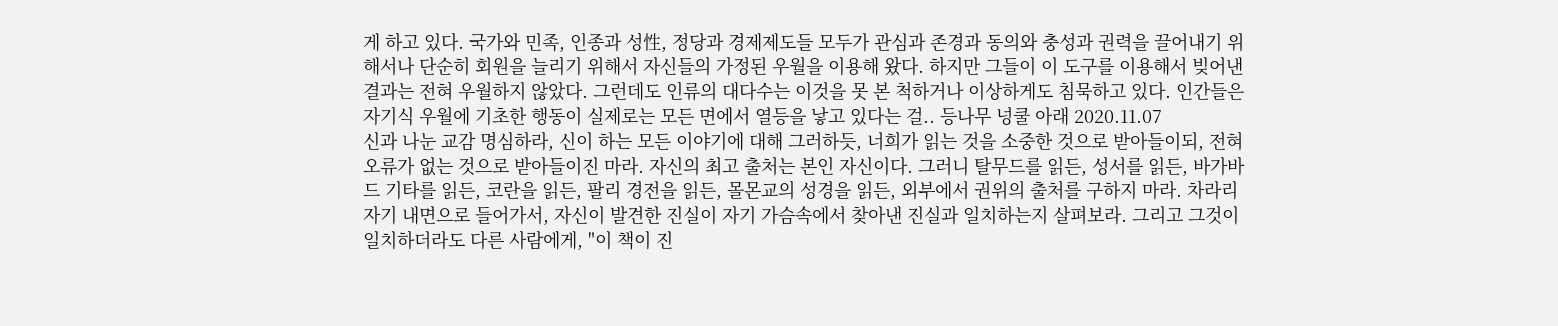게 하고 있다. 국가와 민족, 인종과 성性, 정당과 경제제도들 모두가 관심과 존경과 동의와 충성과 권력을 끌어내기 위해서나 단순히 회원을 늘리기 위해서 자신들의 가정된 우월을 이용해 왔다. 하지만 그들이 이 도구를 이용해서 빚어낸 결과는 전혀 우월하지 않았다. 그런데도 인류의 대다수는 이것을 못 본 척하거나 이상하게도 침묵하고 있다. 인간들은 자기식 우월에 기초한 행동이 실제로는 모든 면에서 열등을 낳고 있다는 걸.. 등나무 넝쿨 아래 2020.11.07
신과 나눈 교감 명심하라, 신이 하는 모든 이야기에 대해 그러하듯, 너희가 읽는 것을 소중한 것으로 받아들이되, 전혀 오류가 없는 것으로 받아들이진 마라. 자신의 최고 출처는 본인 자신이다. 그러니 탈무드를 읽든, 성서를 읽든, 바가바드 기타를 읽든, 코란을 읽든, 팔리 경전을 읽든, 몰몬교의 성경을 읽든, 외부에서 권위의 출처를 구하지 마라. 차라리 자기 내면으로 들어가서, 자신이 발견한 진실이 자기 가슴속에서 찾아낸 진실과 일치하는지 살펴보라. 그리고 그것이 일치하더라도 다른 사람에게, "이 책이 진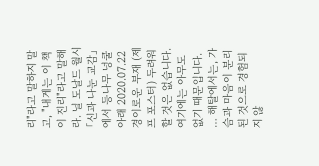리"라고 말하지 말고, "내게는 이 책이 진리"라고 말해라. 닐 도날드 월시 「신과 나눈 교감」에서 등나무 넝쿨 아래 2020.07.22
경이로운 부재 (제프 포스터) 두려워할 것은 없습니다. 여기에는 아무도 없기 때문입니다. … 해탈에서는, 가슴과 마음이 분리된 것으로 경험되지 않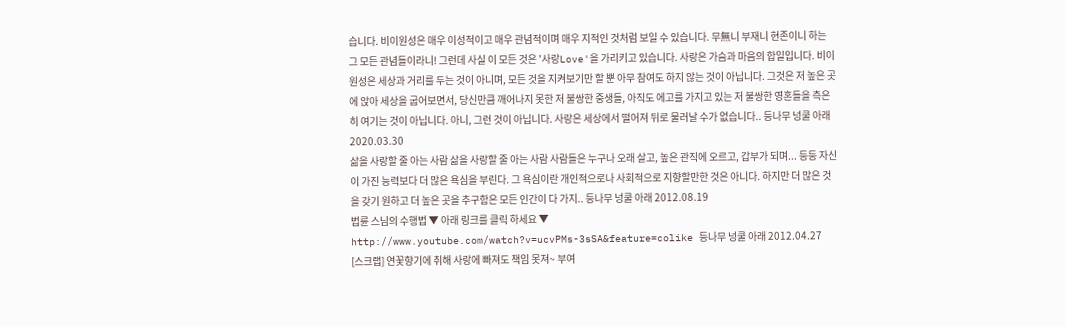습니다. 비이원성은 매우 이성적이고 매우 관념적이며 매우 지적인 것처럼 보일 수 있습니다. 무無니 부재니 현존이니 하는 그 모든 관념들이라니! 그런데 사실 이 모든 것은 '사랑Love'을 가리키고 있습니다. 사랑은 가슴과 마음의 합일입니다. 비이원성은 세상과 거리를 두는 것이 아니며, 모든 것을 지켜보기만 할 뿐 아무 참여도 하지 않는 것이 아닙니다. 그것은 저 높은 곳에 앉아 세상을 굽어보면서, 당신만큼 깨어나지 못한 저 불쌍한 중생들, 아직도 에고를 가지고 있는 저 불쌍한 영혼들을 측은히 여기는 것이 아닙니다. 아니, 그런 것이 아닙니다. 사랑은 세상에서 떨어져 뒤로 물러날 수가 없습니다.. 등나무 넝쿨 아래 2020.03.30
삶을 사랑할 줄 아는 사람 삶을 사랑할 줄 아는 사람 사람들은 누구나 오래 살고, 높은 관직에 오르고, 갑부가 되며... 등등 자신이 가진 능력보다 더 많은 욕심을 부린다. 그 욕심이란 개인적으로나 사회적으로 지향할만한 것은 아니다. 하지만 더 많은 것을 갖기 원하고 더 높은 곳을 추구함은 모든 인간이 다 가지.. 등나무 넝쿨 아래 2012.08.19
법륜 스님의 수행법 ▼ 아래 링크를 클릭 하세요 ▼ http://www.youtube.com/watch?v=ucvPMs-3sSA&feature=colike 등나무 넝쿨 아래 2012.04.27
[스크랩] 연꽃향기에 취해 사랑에 빠져도 책임 못져~ 부여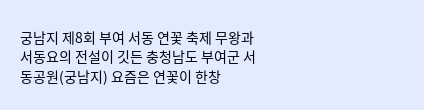궁남지 제8회 부여 서동 연꽃 축제 무왕과 서동요의 전설이 깃든 충청남도 부여군 서동공원(궁남지) 요즘은 연꽃이 한창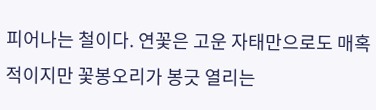피어나는 철이다. 연꽃은 고운 자태만으로도 매혹적이지만 꽃봉오리가 봉긋 열리는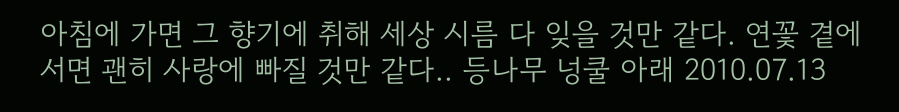아침에 가면 그 향기에 취해 세상 시름 다 잊을 것만 같다. 연꽃 곁에 서면 괜히 사랑에 빠질 것만 같다.. 등나무 넝쿨 아래 2010.07.13